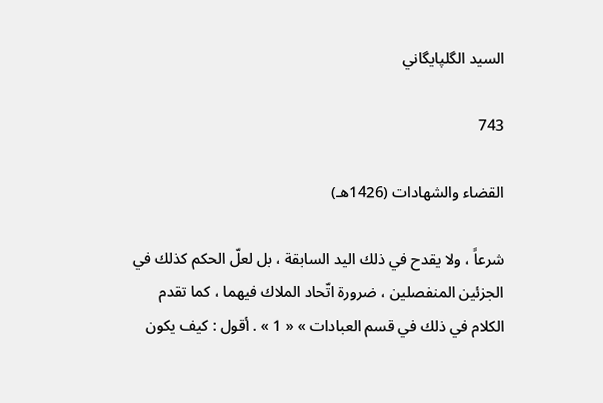السيد الگلپايگاني

743

القضاء والشهادات (1426هـ)

شرعاً ، ولا يقدح في ذلك اليد السابقة ، بل لعلّ الحكم كذلك في الجزئين المنفصلين ، ضرورة اتّحاد الملاك فيهما ، كما تقدم الكلام في ذلك في قسم العبادات » « 1 » . أقول : كيف يكون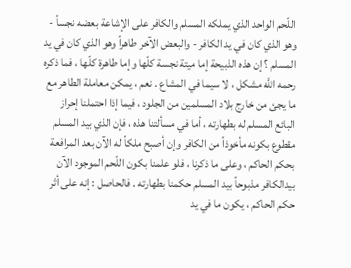اللّحم الواحد الذي يملكه المسلم والكافر على الإشاعة بعضه نجساً - وهو الذي كان في يد الكافر - والبعض الآخر طاهراً وهو الذي كان في يد المسلم ؟ إن هذه الذبيحة إما ميتة نجسة كلّها وإما طاهرة كلّها ، فما ذكره رحمه اللَّه مشكل ، لا سيما في المشاع . نعم ، يمكن معاملة الطاهر مع ما يجئ من خارج بلاد المسلمين من الجلود ، فيما إذا احتملنا إحراز البائع المسلم له بطهارته ، أما في مسألتنا هذه ، فإن الذي بيد المسلم مقطوع بكونه مأخوذاً من الكافر وإن أصبح ملكاً له الآن بعد المرافعة بحكم الحاكم ، وعلى ما ذكرنا ، فلو علمنا بكون اللّحم الموجود الآن بيدالكافر مذبوحاً بيد المسلم حكمنا بطهارته . فالحاصل : إنه على أثر حكم الحاكم ، يكون ما في يد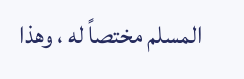المسلم مختصاً له ، وهذا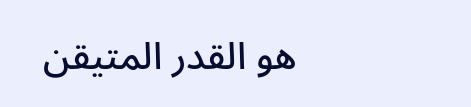هو القدر المتيقن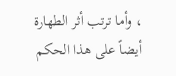، وأما ترتب أثر الطهارة أيضاً على هذا الحكم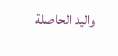واليد الحاصلة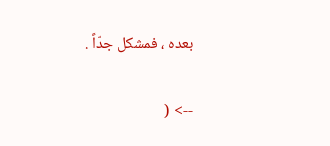بعده ، فمشكل جدّاً .

--> (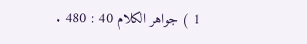1 ) جواهر الكلام 40 : 480 .